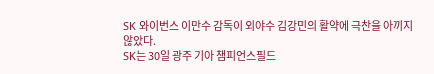SK 와이번스 이만수 감독이 외야수 김강민의 활약에 극찬을 아끼지 않았다.
SK는 30일 광주 기아 챔피언스필드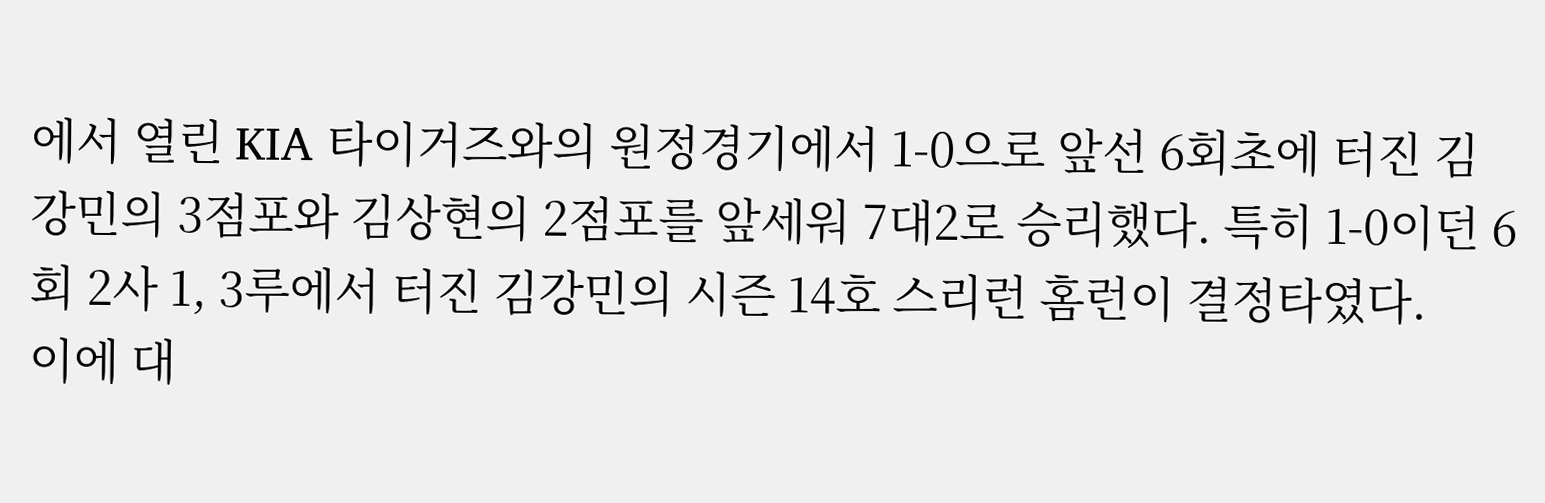에서 열린 KIA 타이거즈와의 원정경기에서 1-0으로 앞선 6회초에 터진 김강민의 3점포와 김상현의 2점포를 앞세워 7대2로 승리했다. 특히 1-0이던 6회 2사 1, 3루에서 터진 김강민의 시즌 14호 스리런 홈런이 결정타였다.
이에 대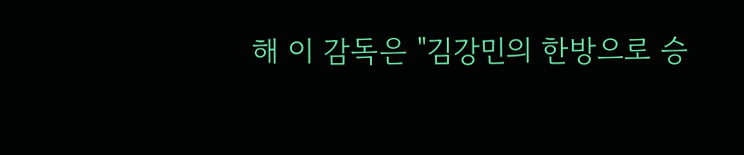해 이 감독은 "김강민의 한방으로 승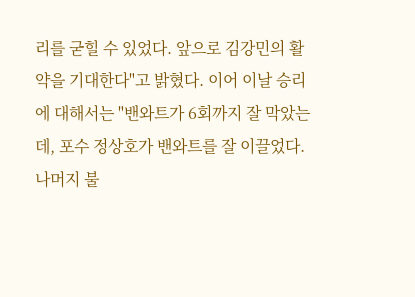리를 굳힐 수 있었다. 앞으로 김강민의 활약을 기대한다"고 밝혔다. 이어 이날 승리에 대해서는 "밴와트가 6회까지 잘 막았는데, 포수 정상호가 밴와트를 잘 이끌었다. 나머지 불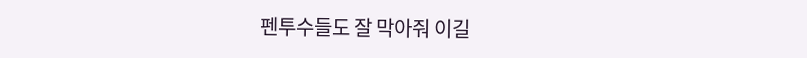펜투수들도 잘 막아줘 이길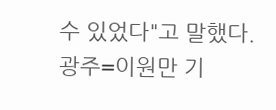수 있었다"고 말했다.
광주=이원만 기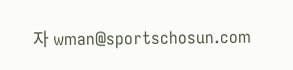자 wman@sportschosun.com